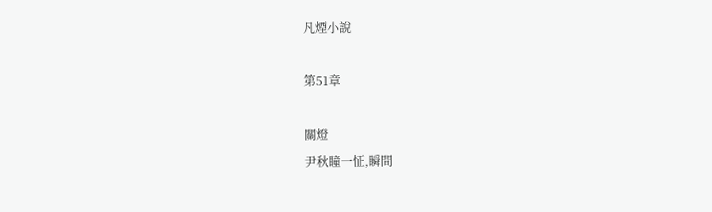凡煙小說

第51章

關燈
尹秋瞳一怔,瞬間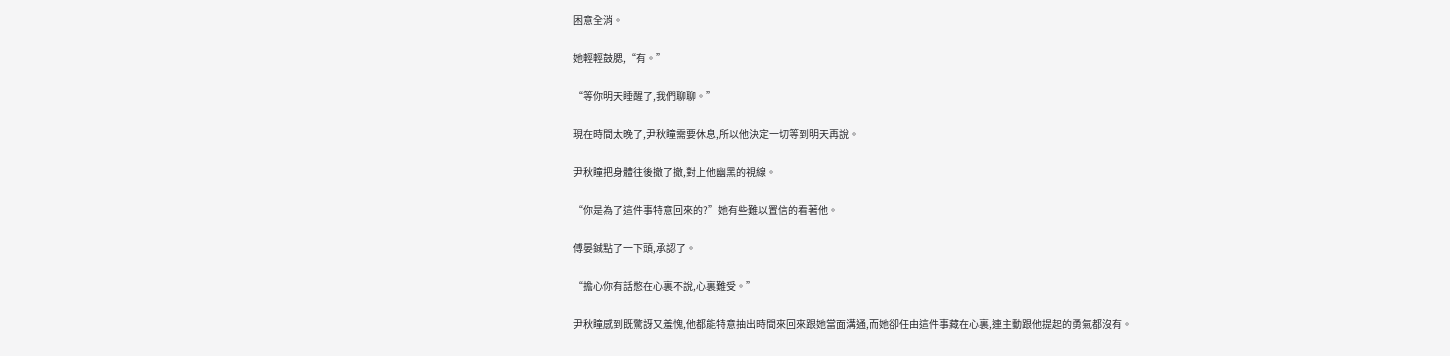困意全消。

她輕輕鼓腮,“有。”

“等你明天睡醒了,我們聊聊。”

現在時間太晚了,尹秋瞳需要休息,所以他決定一切等到明天再說。

尹秋瞳把身體往後撤了撤,對上他幽黑的視線。

“你是為了這件事特意回來的?”她有些難以置信的看著他。

傅晏鋮點了一下頭,承認了。

“擔心你有話憋在心裏不說,心裏難受。”

尹秋瞳感到既驚訝又羞愧,他都能特意抽出時間來回來跟她當面溝通,而她卻任由這件事藏在心裏,連主動跟他提起的勇氣都沒有。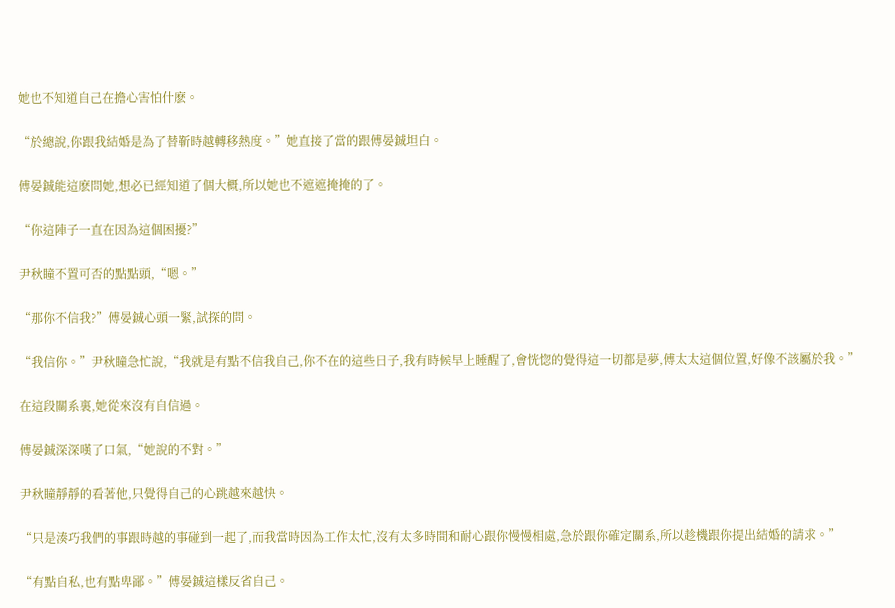她也不知道自己在擔心害怕什麽。

“於總說,你跟我結婚是為了替靳時越轉移熱度。”她直接了當的跟傅晏鋮坦白。

傅晏鋮能這麽問她,想必已經知道了個大概,所以她也不遮遮掩掩的了。

“你這陣子一直在因為這個困擾?”

尹秋瞳不置可否的點點頭,“嗯。”

“那你不信我?”傅晏鋮心頭一緊,試探的問。

“我信你。”尹秋瞳急忙說,“我就是有點不信我自己,你不在的這些日子,我有時候早上睡醒了,會恍惚的覺得這一切都是夢,傅太太這個位置,好像不該屬於我。”

在這段關系裏,她從來沒有自信過。

傅晏鋮深深嘆了口氣,“她說的不對。”

尹秋瞳靜靜的看著他,只覺得自己的心跳越來越快。

“只是湊巧我們的事跟時越的事碰到一起了,而我當時因為工作太忙,沒有太多時間和耐心跟你慢慢相處,急於跟你確定關系,所以趁機跟你提出結婚的請求。”

“有點自私,也有點卑鄙。”傅晏鋮這樣反省自己。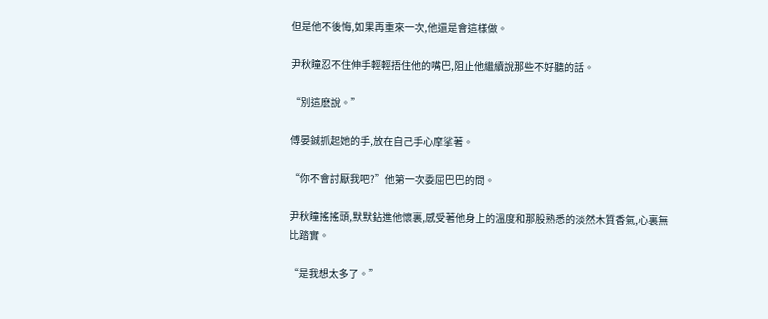但是他不後悔,如果再重來一次,他還是會這樣做。

尹秋瞳忍不住伸手輕輕捂住他的嘴巴,阻止他繼續說那些不好聽的話。

“別這麽說。”

傅晏鋮抓起她的手,放在自己手心摩挲著。

“你不會討厭我吧?”他第一次委屈巴巴的問。

尹秋瞳搖搖頭,默默鉆進他懷裏,感受著他身上的溫度和那股熟悉的淡然木質香氣,心裏無比踏實。

“是我想太多了。”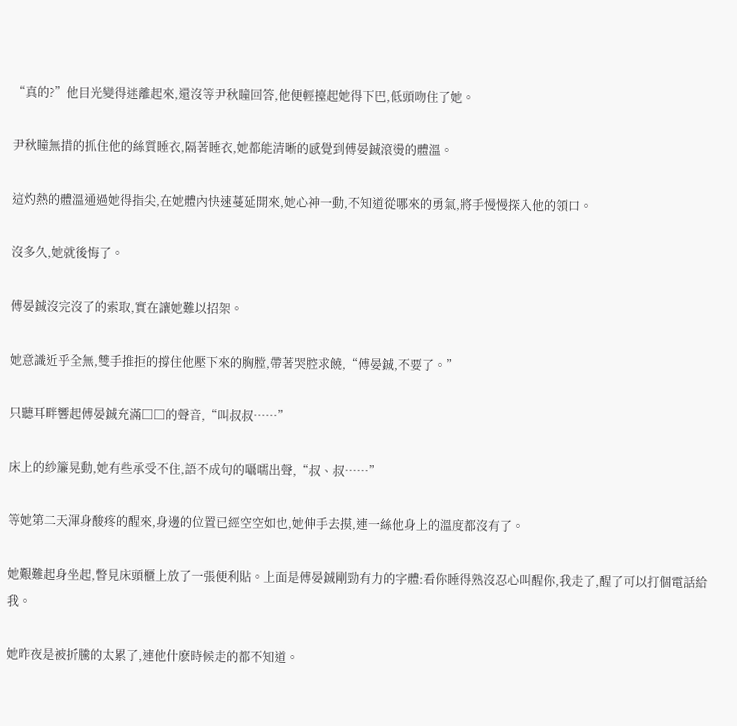“真的?”他目光變得迷離起來,還沒等尹秋瞳回答,他便輕擡起她得下巴,低頭吻住了她。

尹秋瞳無措的抓住他的絲質睡衣,隔著睡衣,她都能清晰的感覺到傅晏鋮滾燙的體溫。

這灼熱的體溫通過她得指尖,在她體內快速蔓延開來,她心神一動,不知道從哪來的勇氣,將手慢慢探入他的領口。

沒多久,她就後悔了。

傅晏鋮沒完沒了的索取,實在讓她難以招架。

她意識近乎全無,雙手推拒的撐住他壓下來的胸膛,帶著哭腔求饒,“傅晏鋮,不要了。”

只聽耳畔響起傅晏鋮充滿□□的聲音,“叫叔叔……”

床上的紗簾晃動,她有些承受不住,語不成句的囁嚅出聲,“叔、叔……”

等她第二天渾身酸疼的醒來,身邊的位置已經空空如也,她伸手去摸,連一絲他身上的溫度都沒有了。

她艱難起身坐起,瞥見床頭櫃上放了一張便利貼。上面是傅晏鋮剛勁有力的字體:看你睡得熟沒忍心叫醒你,我走了,醒了可以打個電話給我。

她昨夜是被折騰的太累了,連他什麽時候走的都不知道。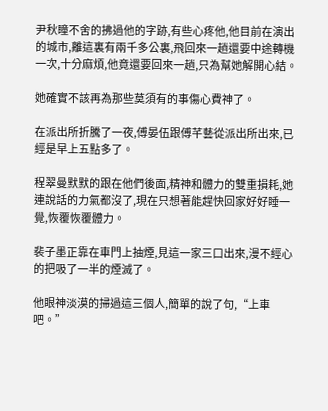尹秋瞳不舍的拂過他的字跡,有些心疼他,他目前在演出的城市,離這裏有兩千多公裏,飛回來一趟還要中途轉機一次,十分麻煩,他竟還要回來一趟,只為幫她解開心結。

她確實不該再為那些莫須有的事傷心費神了。

在派出所折騰了一夜,傅晏伍跟傅芊藝從派出所出來,已經是早上五點多了。

程翠曼默默的跟在他們後面,精神和體力的雙重損耗,她連說話的力氣都沒了,現在只想著能趕快回家好好睡一覺,恢覆恢覆體力。

裴子墨正靠在車門上抽煙,見這一家三口出來,漫不經心的把吸了一半的煙滅了。

他眼神淡漠的掃過這三個人,簡單的說了句,“上車吧。”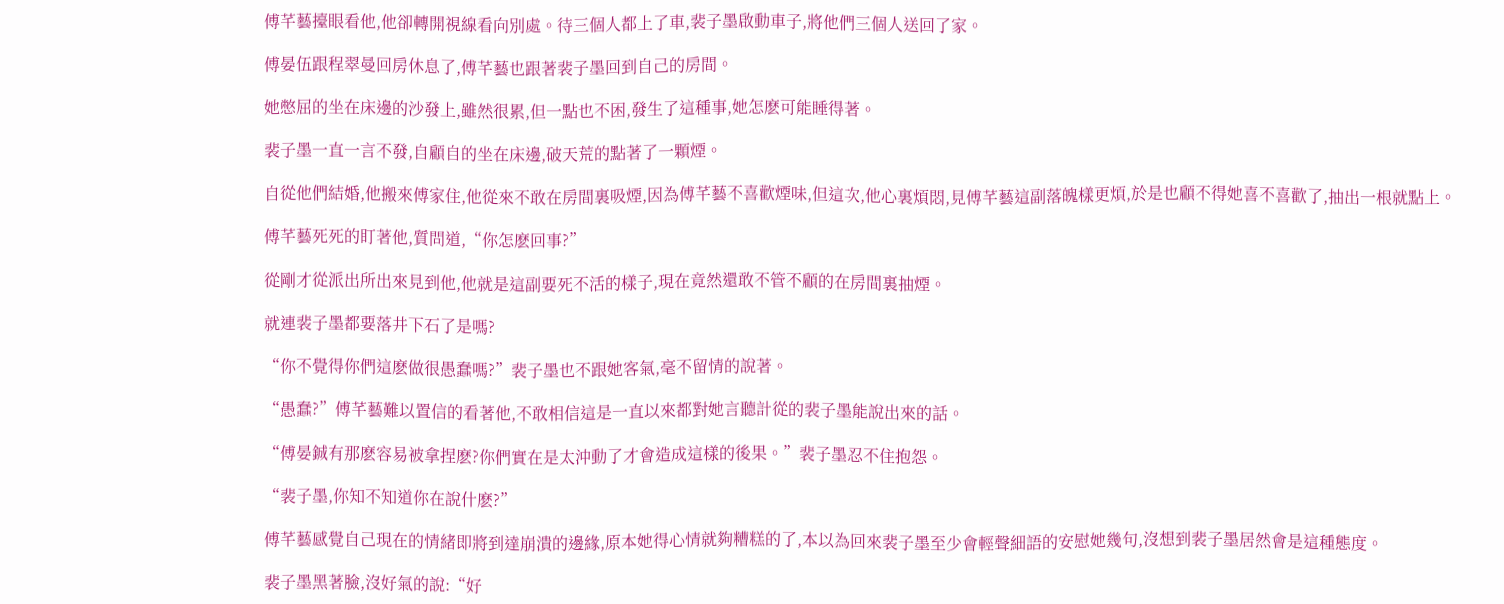傅芊藝擡眼看他,他卻轉開視線看向別處。待三個人都上了車,裴子墨啟動車子,將他們三個人送回了家。

傅晏伍跟程翠曼回房休息了,傅芊藝也跟著裴子墨回到自己的房間。

她憋屈的坐在床邊的沙發上,雖然很累,但一點也不困,發生了這種事,她怎麽可能睡得著。

裴子墨一直一言不發,自顧自的坐在床邊,破天荒的點著了一顆煙。

自從他們結婚,他搬來傅家住,他從來不敢在房間裏吸煙,因為傅芊藝不喜歡煙味,但這次,他心裏煩悶,見傅芊藝這副落魄樣更煩,於是也顧不得她喜不喜歡了,抽出一根就點上。

傅芊藝死死的盯著他,質問道,“你怎麽回事?”

從剛才從派出所出來見到他,他就是這副要死不活的樣子,現在竟然還敢不管不顧的在房間裏抽煙。

就連裴子墨都要落井下石了是嗎?

“你不覺得你們這麽做很愚蠢嗎?”裴子墨也不跟她客氣,毫不留情的說著。

“愚蠢?”傅芊藝難以置信的看著他,不敢相信這是一直以來都對她言聽計從的裴子墨能說出來的話。

“傅晏鋮有那麽容易被拿捏麽?你們實在是太沖動了才會造成這樣的後果。”裴子墨忍不住抱怨。

“裴子墨,你知不知道你在說什麽?”

傅芊藝感覺自己現在的情緒即將到達崩潰的邊緣,原本她得心情就夠糟糕的了,本以為回來裴子墨至少會輕聲細語的安慰她幾句,沒想到裴子墨居然會是這種態度。

裴子墨黑著臉,沒好氣的說:“好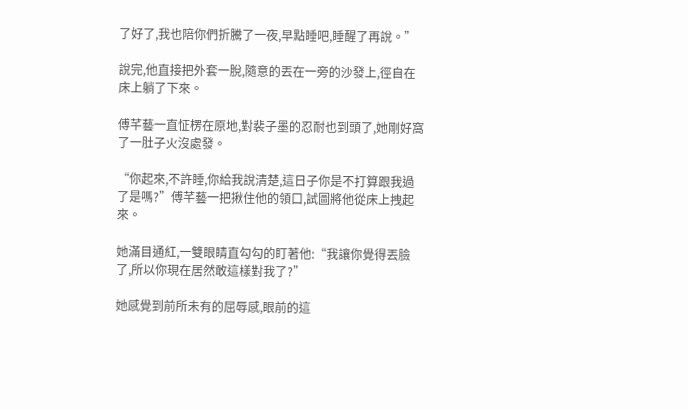了好了,我也陪你們折騰了一夜,早點睡吧,睡醒了再說。”

說完,他直接把外套一脫,隨意的丟在一旁的沙發上,徑自在床上躺了下來。

傅芊藝一直怔楞在原地,對裴子墨的忍耐也到頭了,她剛好窩了一肚子火沒處發。

“你起來,不許睡,你給我說清楚,這日子你是不打算跟我過了是嗎?”傅芊藝一把揪住他的領口,試圖將他從床上拽起來。

她滿目通紅,一雙眼睛直勾勾的盯著他:“我讓你覺得丟臉了,所以你現在居然敢這樣對我了?”

她感覺到前所未有的屈辱感,眼前的這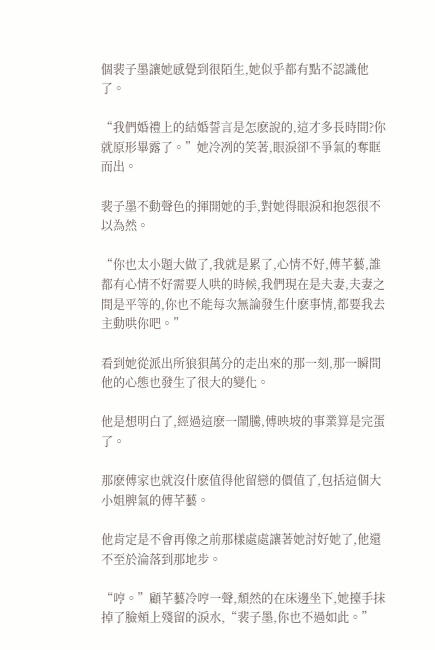個裴子墨讓她感覺到很陌生,她似乎都有點不認識他了。

“我們婚禮上的結婚誓言是怎麽說的,這才多長時間?你就原形畢露了。”她冷冽的笑著,眼淚卻不爭氣的奪眶而出。

裴子墨不動聲色的揮開她的手,對她得眼淚和抱怨很不以為然。

“你也太小題大做了,我就是累了,心情不好,傅芊藝,誰都有心情不好需要人哄的時候,我們現在是夫妻,夫妻之間是平等的,你也不能每次無論發生什麽事情,都要我去主動哄你吧。”

看到她從派出所狼狽萬分的走出來的那一刻,那一瞬間他的心態也發生了很大的變化。

他是想明白了,經過這麽一鬧騰,傅映坡的事業算是完蛋了。

那麽傅家也就沒什麽值得他留戀的價值了,包括這個大小姐脾氣的傅芊藝。

他肯定是不會再像之前那樣處處讓著她討好她了,他還不至於淪落到那地步。

“哼。”顧芊藝冷哼一聲,頹然的在床邊坐下,她擡手抹掉了臉頰上殘留的淚水,“裴子墨,你也不過如此。”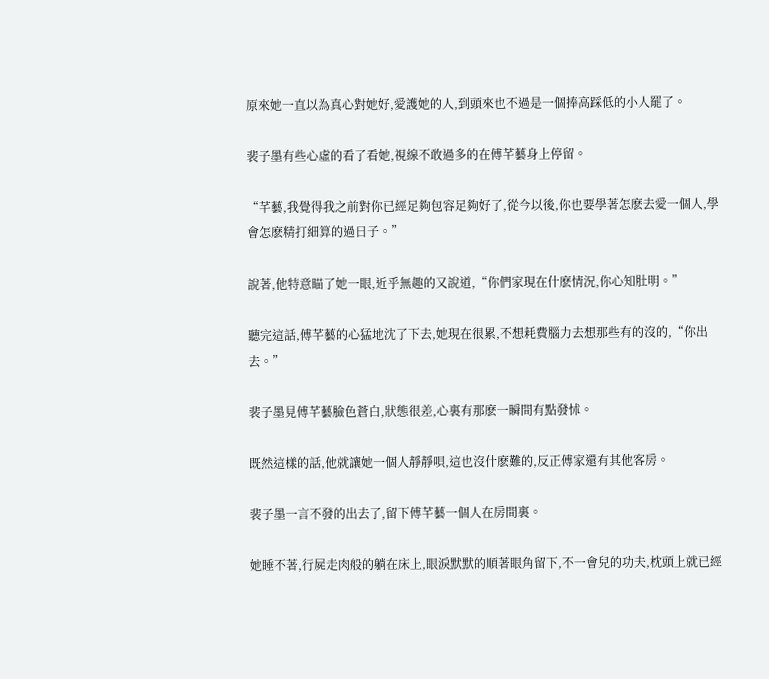原來她一直以為真心對她好,愛護她的人,到頭來也不過是一個捧高踩低的小人罷了。

裴子墨有些心虛的看了看她,視線不敢過多的在傅芊藝身上停留。

“芊藝,我覺得我之前對你已經足夠包容足夠好了,從今以後,你也要學著怎麽去愛一個人,學會怎麽精打細算的過日子。”

說著,他特意瞄了她一眼,近乎無趣的又說道,“你們家現在什麽情況,你心知肚明。”

聽完這話,傅芊藝的心猛地沈了下去,她現在很累,不想耗費腦力去想那些有的沒的,“你出去。”

裴子墨見傅芊藝臉色蒼白,狀態很差,心裏有那麽一瞬間有點發怵。

既然這樣的話,他就讓她一個人靜靜唄,這也沒什麽難的,反正傅家還有其他客房。

裴子墨一言不發的出去了,留下傅芊藝一個人在房間裏。

她睡不著,行屍走肉般的躺在床上,眼淚默默的順著眼角留下,不一會兒的功夫,枕頭上就已經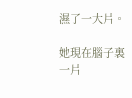濕了一大片。

她現在腦子裏一片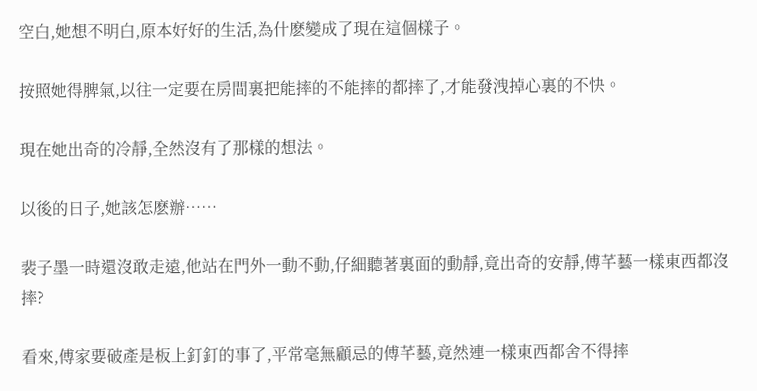空白,她想不明白,原本好好的生活,為什麽變成了現在這個樣子。

按照她得脾氣,以往一定要在房間裏把能摔的不能摔的都摔了,才能發洩掉心裏的不快。

現在她出奇的冷靜,全然沒有了那樣的想法。

以後的日子,她該怎麽辦……

裴子墨一時還沒敢走遠,他站在門外一動不動,仔細聽著裏面的動靜,竟出奇的安靜,傅芊藝一樣東西都沒摔?

看來,傅家要破產是板上釘釘的事了,平常毫無顧忌的傅芊藝,竟然連一樣東西都舍不得摔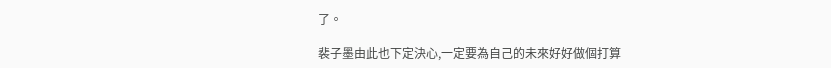了。

裴子墨由此也下定決心,一定要為自己的未來好好做個打算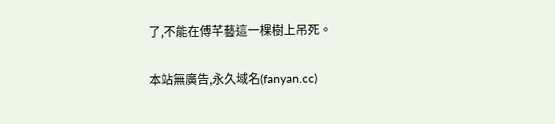了,不能在傅芊藝這一棵樹上吊死。

本站無廣告,永久域名(fanyan.cc)